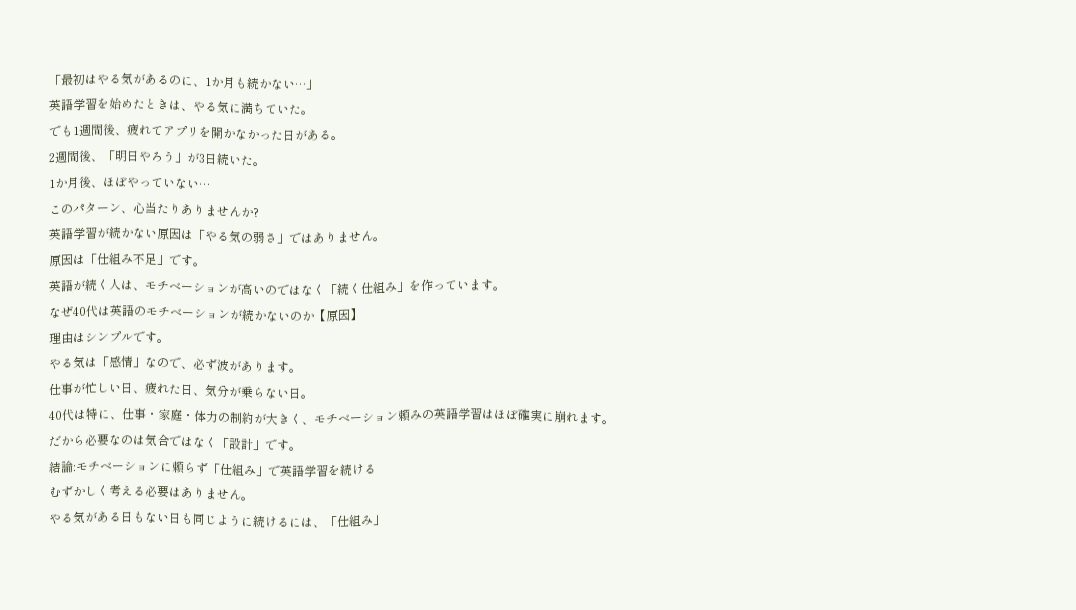「最初はやる気があるのに、1か月も続かない…」
英語学習を始めたときは、やる気に満ちていた。
でも1週間後、疲れてアプリを開かなかった日がある。
2週間後、「明日やろう」が3日続いた。
1か月後、ほぼやっていない…
このパターン、心当たりありませんか?
英語学習が続かない原因は「やる気の弱さ」ではありません。
原因は「仕組み不足」です。
英語が続く人は、モチベーションが高いのではなく「続く仕組み」を作っています。
なぜ40代は英語のモチベーションが続かないのか【原因】
理由はシンプルです。
やる気は「感情」なので、必ず波があります。
仕事が忙しい日、疲れた日、気分が乗らない日。
40代は特に、仕事・家庭・体力の制約が大きく、モチベーション頼みの英語学習はほぼ確実に崩れます。
だから必要なのは気合ではなく「設計」です。
結論:モチベーションに頼らず「仕組み」で英語学習を続ける
むずかしく考える必要はありません。
やる気がある日もない日も同じように続けるには、「仕組み」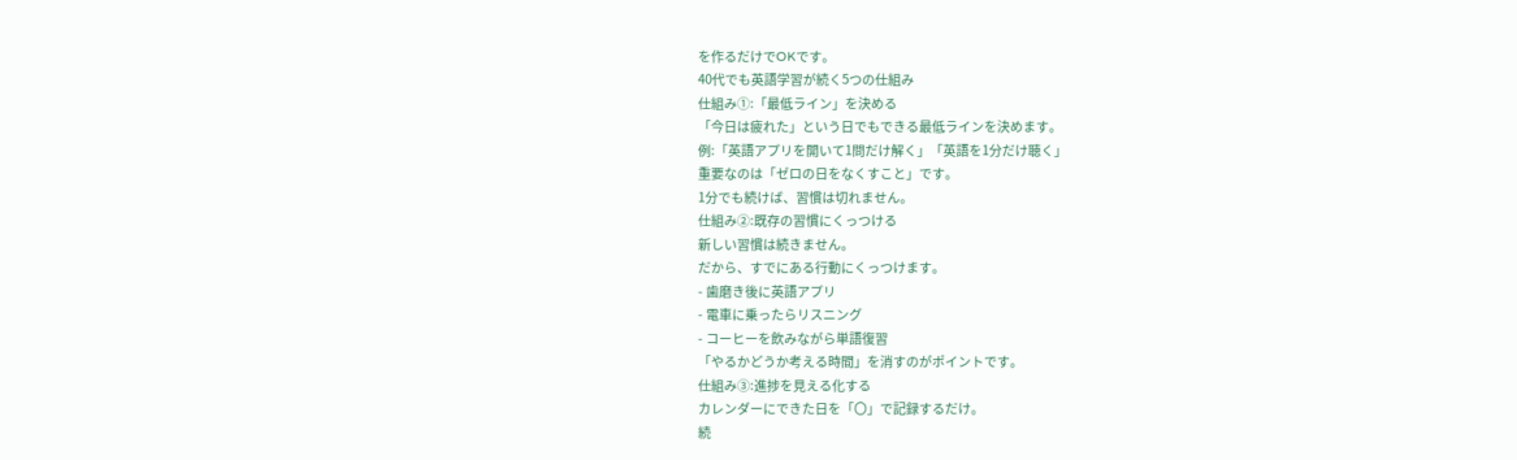を作るだけでOKです。
40代でも英語学習が続く5つの仕組み
仕組み①:「最低ライン」を決める
「今日は疲れた」という日でもできる最低ラインを決めます。
例:「英語アプリを開いて1問だけ解く」「英語を1分だけ聴く」
重要なのは「ゼロの日をなくすこと」です。
1分でも続けば、習慣は切れません。
仕組み②:既存の習慣にくっつける
新しい習慣は続きません。
だから、すでにある行動にくっつけます。
- 歯磨き後に英語アプリ
- 電車に乗ったらリスニング
- コーヒーを飲みながら単語復習
「やるかどうか考える時間」を消すのがポイントです。
仕組み③:進捗を見える化する
カレンダーにできた日を「〇」で記録するだけ。
続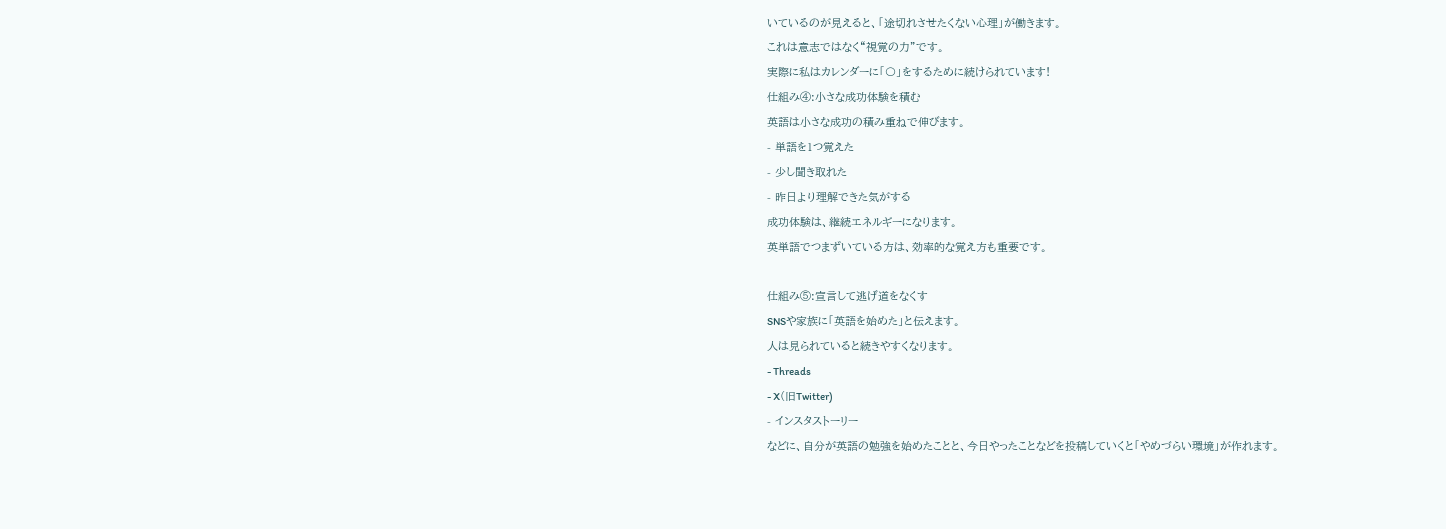いているのが見えると、「途切れさせたくない心理」が働きます。
これは意志ではなく“視覚の力”です。
実際に私はカレンダーに「〇」をするために続けられています!
仕組み④:小さな成功体験を積む
英語は小さな成功の積み重ねで伸びます。
- 単語を1つ覚えた
- 少し聞き取れた
- 昨日より理解できた気がする
成功体験は、継続エネルギーになります。
英単語でつまずいている方は、効率的な覚え方も重要です。

仕組み⑤:宣言して逃げ道をなくす
SNSや家族に「英語を始めた」と伝えます。
人は見られていると続きやすくなります。
- Threads
- X(旧Twitter)
- インスタストーリー
などに、自分が英語の勉強を始めたことと、今日やったことなどを投稿していくと「やめづらい環境」が作れます。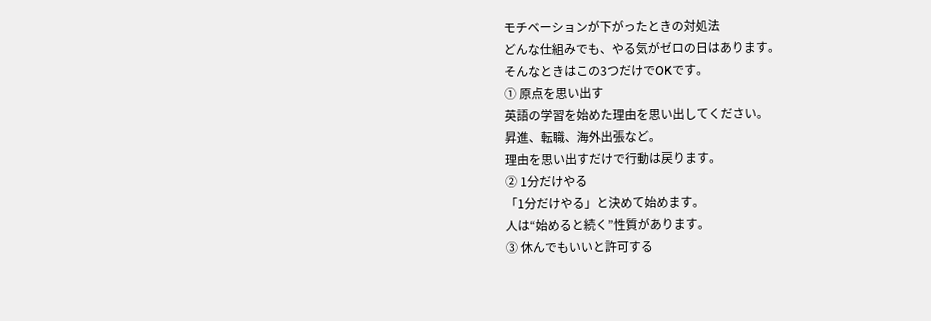モチベーションが下がったときの対処法
どんな仕組みでも、やる気がゼロの日はあります。
そんなときはこの3つだけでOKです。
① 原点を思い出す
英語の学習を始めた理由を思い出してください。
昇進、転職、海外出張など。
理由を思い出すだけで行動は戻ります。
② 1分だけやる
「1分だけやる」と決めて始めます。
人は“始めると続く”性質があります。
③ 休んでもいいと許可する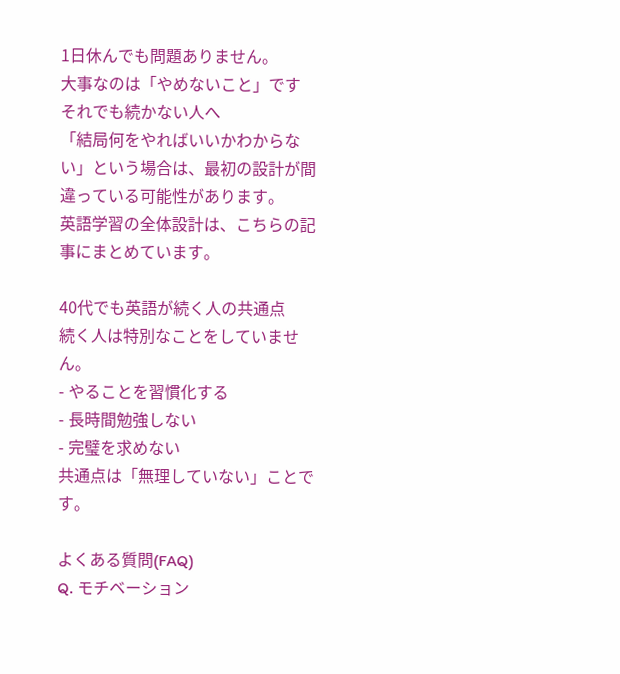1日休んでも問題ありません。
大事なのは「やめないこと」です
それでも続かない人へ
「結局何をやればいいかわからない」という場合は、最初の設計が間違っている可能性があります。
英語学習の全体設計は、こちらの記事にまとめています。

40代でも英語が続く人の共通点
続く人は特別なことをしていません。
- やることを習慣化する
- 長時間勉強しない
- 完璧を求めない
共通点は「無理していない」ことです。

よくある質問(FAQ)
Q. モチベーション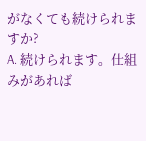がなくても続けられますか?
A. 続けられます。仕組みがあれば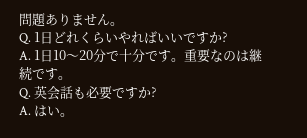問題ありません。
Q. 1日どれくらいやればいいですか?
A. 1日10〜20分で十分です。重要なのは継続です。
Q. 英会話も必要ですか?
A. はい。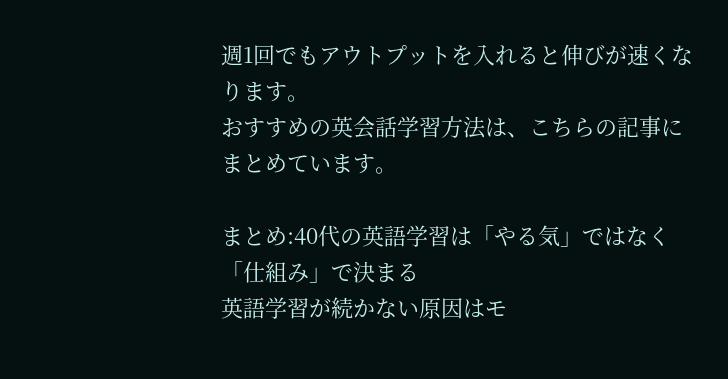週1回でもアウトプットを入れると伸びが速くなります。
おすすめの英会話学習方法は、こちらの記事にまとめています。

まとめ:40代の英語学習は「やる気」ではなく「仕組み」で決まる
英語学習が続かない原因はモ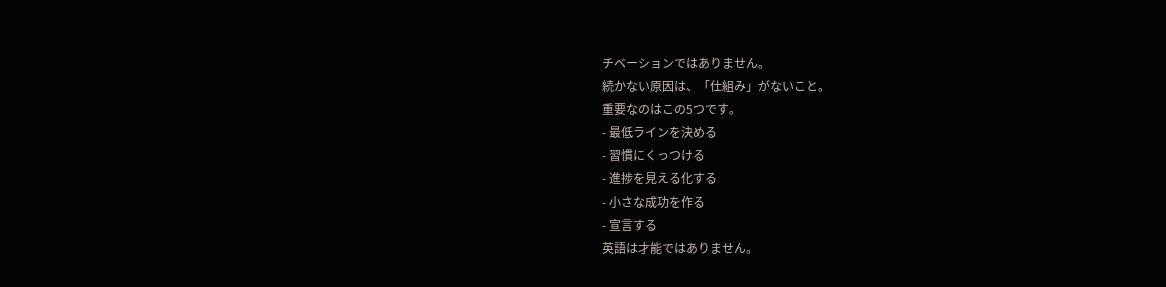チベーションではありません。
続かない原因は、「仕組み」がないこと。
重要なのはこの5つです。
- 最低ラインを決める
- 習慣にくっつける
- 進捗を見える化する
- 小さな成功を作る
- 宣言する
英語は才能ではありません。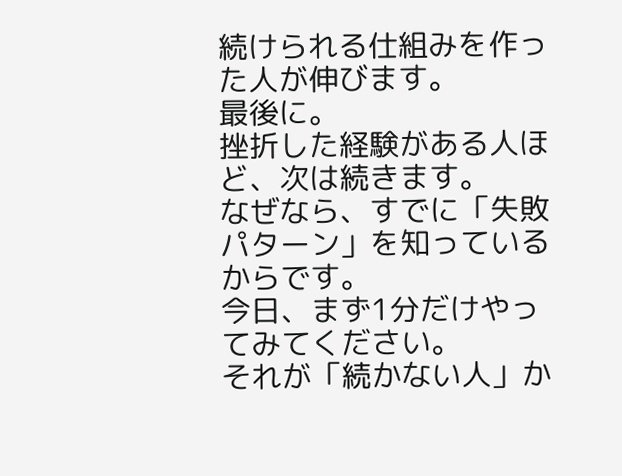続けられる仕組みを作った人が伸びます。
最後に。
挫折した経験がある人ほど、次は続きます。
なぜなら、すでに「失敗パターン」を知っているからです。
今日、まず1分だけやってみてください。
それが「続かない人」か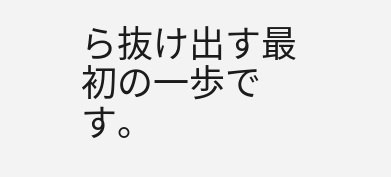ら抜け出す最初の一歩です。